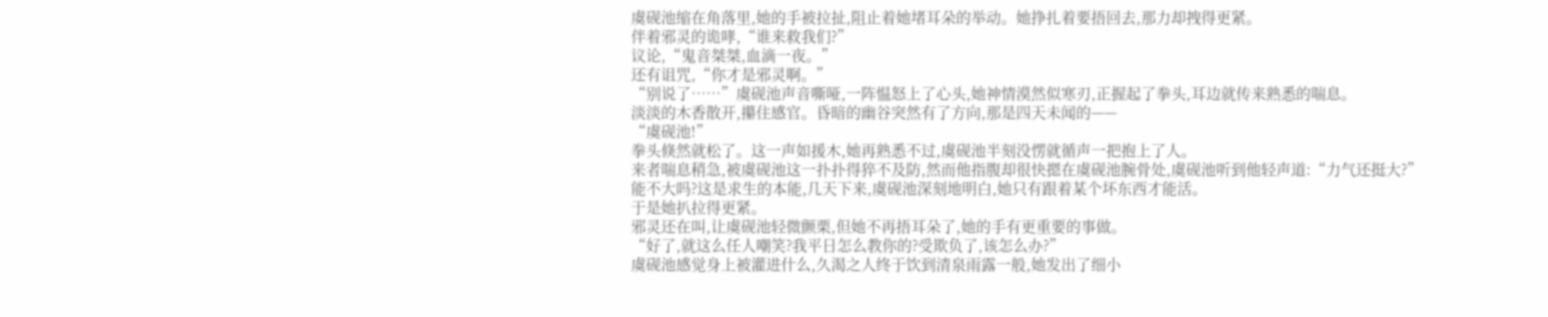虞砚池缩在角落里,她的手被拉扯,阻止着她堵耳朵的举动。她挣扎着要捂回去,那力却拽得更紧。
伴着邪灵的诡哮,“谁来救我们?”
议论,“鬼音桀桀,血滴一夜。”
还有诅咒,“你才是邪灵啊。”
“别说了……”虞砚池声音嘶哑,一阵愠怒上了心头,她神情漠然似寒刃,正握起了拳头,耳边就传来熟悉的喘息。
淡淡的木香散开,攥住感官。昏暗的幽谷突然有了方向,那是四天未闻的——
“虞砚池!”
拳头倏然就松了。这一声如援木,她再熟悉不过,虞砚池半刻没愣就循声一把抱上了人。
来者喘息稍急,被虞砚池这一扑扑得猝不及防,然而他指腹却很快摁在虞砚池腕骨处,虞砚池听到他轻声道:“力气还挺大?”
能不大吗?这是求生的本能,几天下来,虞砚池深刻地明白,她只有跟着某个坏东西才能活。
于是她扒拉得更紧。
邪灵还在叫,让虞砚池轻微颤栗,但她不再捂耳朵了,她的手有更重要的事做。
“好了,就这么任人嘲笑?我平日怎么教你的?受欺负了,该怎么办?”
虞砚池感觉身上被灌进什么,久渴之人终于饮到清泉雨露一般,她发出了细小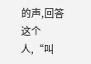的声,回答这个人,“叫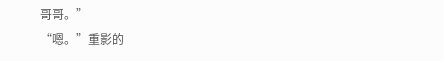哥哥。”
“嗯。”重影的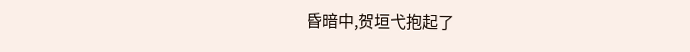昏暗中,贺垣弋抱起了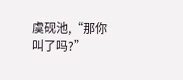虞砚池,“那你叫了吗?”